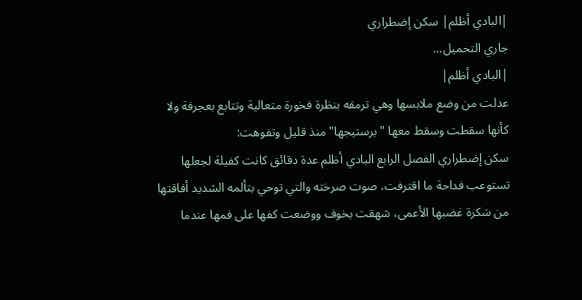|البادي أظلم| سكن إضطراري
جاري التحميل...
|البادي أظلم|
عدلت من وضع ملابسها وهي ترمقه بنظرة فخورة متعالية وتتابع بعجرفة ولا كأنها سقطت وسقط معها "برستيجها" منذ قليل وتفوهت:
سكن إضطراري الفصل الرابع البادي أظلم عدة دقائق كانت كفيلة لجعلها تستوعب فداحة ما اقترفت، صوت صرخته والتي توحي بتألمه الشديد أفاقتها من سَكرة غضبها الأعمى، شهقت بخوف ووضعت كفها على فمها عندما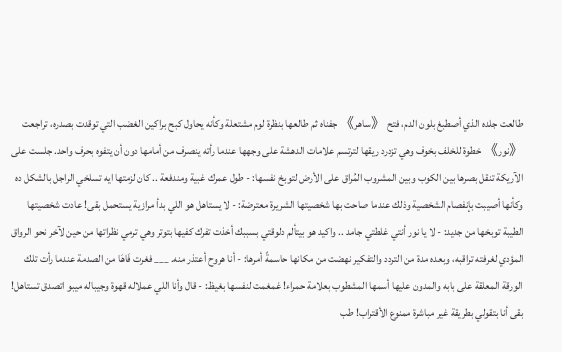طالعت جلده الذي أصطبغ بلون الدم، فتح 《ساهر》 جفناه ثم طالعها بنظرة لوم مشتعلة وكأنه يحاول كبح براكين الغضب التي توقدت بصدره، تراجعت 《نور》 خطوة للخلف بخوف وهي تزدرد ريقها لترتسم علامات الدهشة على وجهها عندما رأته ينصرف من أمامها دون أن يتفوه بحرف واحد. جلست على الآريكة تنقل بصرها بين الكوب وبين المشروب المُراق على الأرض لتوبخ نفسها: - طول عمرك غبية ومندفعة .. كان لزمتها ايه تسلخي الراجل بالشكل ده وكأنها أصيبت بإنفصام الشخصية وذلك عندما صاحت بها شخصيتها الشريرة معترضة: - لا يستاهل هو اللي بدأ مرازية يستحمل بقى! عادت شخصيتها الطيبة توبخها من جديد: - لا يا نور أنتي غلطتي جامد .. واكيد هو بيتألم دلوقتي بسببك أخذت تفرك كفيها بتوتر وهي ترمي نظراتها من حين لآخر نحو الرواق المؤدي لغرفته تراقبه، وبعده مدة من التردد والتفكير نهضت من مكانها حاسمةً أمرها: - أنا هروح أعتذر منه. ___ فغرت فَاهَا من الصدمة عندما رأت تلك الورقة المعلقة على بابه والمدون عليها أسمها المشطوب بعلامة حمراء! غمغمت لنفسها بغيظ: - قال وأنا اللي عملاله قهوة وجيباله ميبو اتصدق تستاهل! بقى أنا بتقولي بطريقة غير مباشرة ممنوع الأقتراب! طب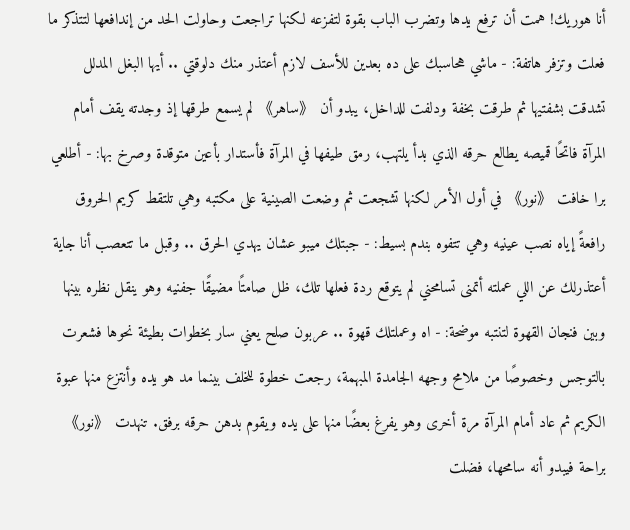أنا هوريك! همت أن ترفع يدها وتضرب الباب بقوة لتفزعه لكنها تراجعت وحاولت الحد من إندافعها لتتذكر ما فعلت وتزفر هاتفة: - ماشي هحاسبك على ده بعدين للأسف لازم أعتذر منك دلوقتي .. أيها البغل المدلل تشدقت بشفتيها ثم طرقت بخفة ودلفت للداخل، يبدو أن 《ساهر》 لم يسمع طرقها إذ وجدته يقف أمام المرآة فاتحًا قميصه يطالع حرقه الذي بدأ يلتهب، رمق طيفها في المرآة فأستدار بأعين متوقدة وصرخ بها: - أطلعي برا خافت 《نور》 في أول الأمر لكنها تشجعت ثم وضعت الصينية على مكتبه وهي تلتقط كريم الحروق رافعةً إياه نصب عينيه وهي تتفوه بندم بسيط: - جبتلك ميبو عشان يهدي الحرق .. وقبل ما تتعصب أنا جاية أعتذرلك عن اللي عملته أتمنى تسامحني لم يتوقع ردة فعلها تلك، ظل صامتًا مضيقًا جفنيه وهو ينقل نظره بينها وبين فنجان القهوة لتنتبه موضحة: - اه وعملتلك قهوة .. عربون صلح يعني سار بخطوات بطيئة نحوها فشعرت بالتوجس وخصوصًا من ملامح وجهه الجامدة المبهمة، رجعت خطوة للخلف بينما مد هو يده وأنتزع منها عبوة الكريم ثم عاد أمام المرآة مرة أخرى وهو يفرغ بعضًا منها على يده ويقوم بدهن حرقه برفق. تنهدت 《نور》 براحة فيبدو أنه سامحها، فضلت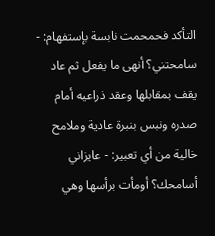التأكد فحمحمت نابسة بإستفهام: - سامحتني؟ أنهى ما يفعل ثم عاد يقف بمقابلها وعقد ذراعيه أمام صدره ونبس بنبرة عادية وملامح خالية من أي تعبير: - عايزاني أسامحك؟ أومأت برأسها وهي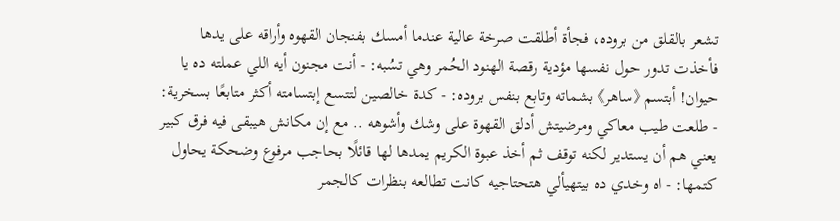تشعر بالقلق من بروده، فجأة أطلقت صرخة عالية عندما أمسك بفنجان القهوه وأراقه على يدها فأخذت تدور حول نفسها مؤدية رقصة الهنود الحُمر وهي تسُبه: - أنت مجنون أيه اللي عملته ده يا حيوان! أبتسم 《ساهر》 بشماته وتابع بنفس بروده: - كدة خالصين لتتسع إبتسامته أكثر متابعًا بسخرية: - طلعت طيب معاكي ومرضيتش أدلق القهوة على وشك وأشوهه .. مع إن مكانش هيبقى فيه فرق كبير يعني هم أن يستدير لكنه توقف ثم أخذ عبوة الكريم يمدها لها قائلًا بحاجب مرفوع وضحكة يحاول كتمها: - اه وخدي ده بيتهيألي هتحتاجيه كانت تطالعه بنظرات كالجمر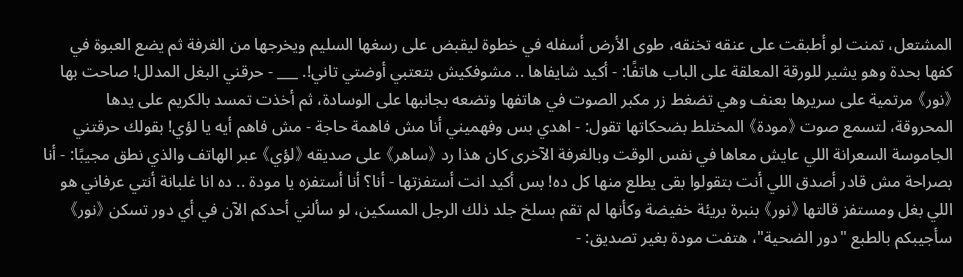المشتعل، تمنت لو أطبقت على عنقه تخنقه، طوى الأرض أسفله في خطوة ليقبض على رسغها السليم ويخرجها من الغرفة ثم يضع العبوة في كفها بحدة وهو يشير للورقة المعلقة على الباب هاتفًا: - أكيد شايفاها .. مشوفكيش بتعتبي أوضتي تاني!. ___ - حرقني البغل المدلل! صاحت بها 《نور》 مرتمية على سريرها بعنف وهي تضغط زر مكبر الصوت في هاتفها وتضعه بجانبها على الوسادة، ثم أخذت تمسد بالكريم على يدها المحروقة، لتسمع صوت 《مودة》 المختلط بضحكاتها تقول: - اهدي بس وفهميني أنا مش فاهمة حاجة - مش فاهم أيه يا لؤي! بقولك حرقتني الجاموسة السعرانة اللي عايش معاها في نفس الوقت وبالغرفة الآخرى كان هذا رد 《ساهر》 على صديقه 《لؤي》 عبر الهاتف والذي نطق مجيبًا: - أنا بصراحة مش قادر أصدق اللي أنت بتقولوا بقى يطلع منها كل ده! بس أكيد انت أستفزتها - أنا؟ أنا أستفزه يا مودة .. ده انا غلبانة أنتي عرفاني هو اللي بغل ومستفز قالتها 《نور》 بنبرة بريئة خفيضة وكأنها لم تقم بسلخ جلد ذلك الرجل المسكين، لو سألني أحدكم الآن في أي دور تسكن 《نور》 سأجيبكم بالطبع "دور الضحية"، هتفت مودة بغير تصديق: -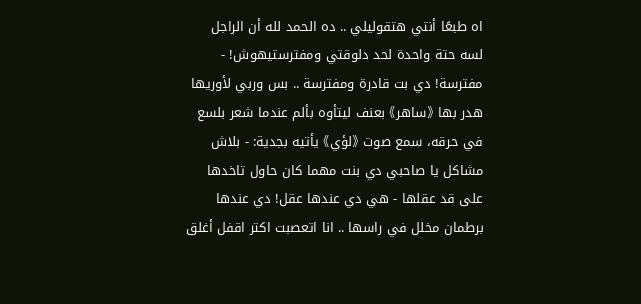اه طبعًا أنتي هتقوليلي .. ده الحمد لله أن الراجل لسه حتة واحدة لحد دلوقتي ومفترستيهوش! - مفترسة! دي بت قادرة ومفترسة .. بس وربي لأوريها هدر بها 《ساهر》 بعنف ليتأوه بألم عندما شعر بلسع في حرقه، سمع صوت 《لؤي》 يأتيه بجدية: - بلاش مشاكل يا صاحبي دي بنت مهما كان حاول تاخدها على قد عقلها - هي دي عندها عقل! دي عندها برطمان مخلل في راسها .. انا اتعصبت اكتر اقفل أغلق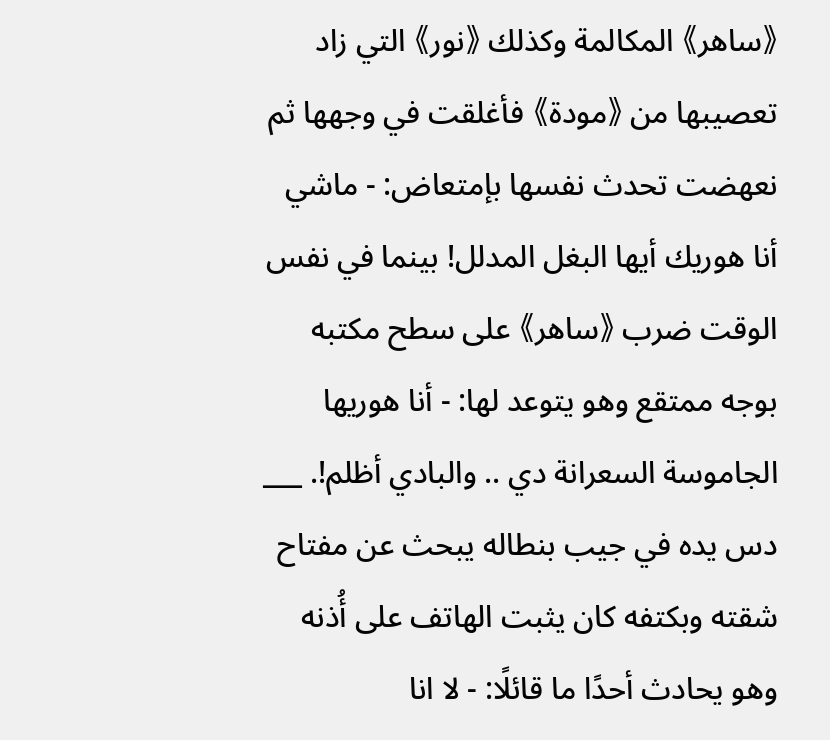《ساهر》 المكالمة وكذلك 《نور》 التي زاد تعصيبها من 《مودة》 فأغلقت في وجهها ثم نعهضت تحدث نفسها بإمتعاض: - ماشي أنا هوريك أيها البغل المدلل! بينما في نفس الوقت ضرب 《ساهر》 على سطح مكتبه بوجه ممتقع وهو يتوعد لها: - أنا هوريها الجاموسة السعرانة دي .. والبادي أظلم!. ___ دس يده في جيب بنطاله يبحث عن مفتاح شقته وبكتفه كان يثبت الهاتف على أُذنه وهو يحادث أحدًا ما قائلًا: - لا انا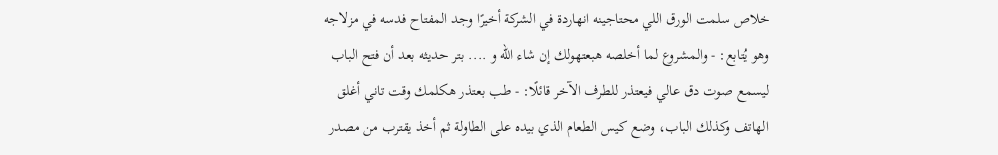خلاص سلمت الورق اللي محتاجينه انهاردة في الشركة أخيرًا وجد المفتاح فدسه في مزلاجه وهو يُتابع: - والمشروع لما أخلصه هبعتهولك إن شاء الله و .... بتر حديثه بعد أن فتح الباب ليسمع صوت دق عالي فيعتذر للطرف الآخر قائلًا: - طب بعتذر هكلمك وقت تاني أغلق الهاتف وكذلك الباب، وضع كيس الطعام الذي بيده على الطاولة ثم أخذ يقترب من مصدر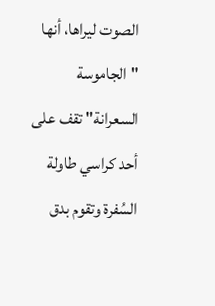الصوت ليراها، أنها "الجاموسة السعرانة" تقف على أحد كراسي طاولة السُفرة وتقوم بدق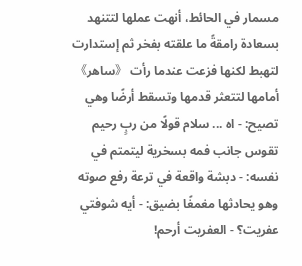مسمار في الحائط، أنهت عملها لتتنهد بسعادة رامقةً ما علقته بفخر ثم إستدارت لتهبط لكنها فزعت عندما رأت 《ساهر》 أمامها لتتعثر قدمها وتسقط أرضًا وهي تصيح: - اه ... سلام قولًا من ربٍ رحيم تقوس جانب فمه بسخرية ليتمتم في نفسه: - دبشة واقعة في ترعة رفع صوته وهو يحادثها مغمغًا بضيق: - أيه شوفتي عفريت؟ - العفريت أرحم!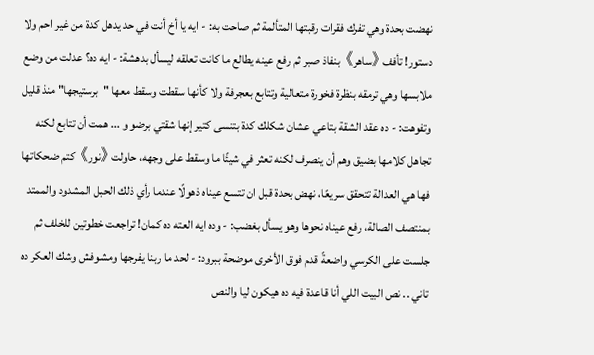نهضت بحدة وهي تفرك فقرات رقبتها المتألمة ثم صاحت به: - ايه يا أخ أنت في حد يدهل كدة من غير احم ولا دستور! تأفف 《ساهر》 بنفاذ صبر ثم رفع عينه يطالع ما كانت تعلقه ليسأل بدهشة: - ايه ده؟ عدلت من وضع ملابسها وهي ترمقه بنظرة فخورة متعالية وتتابع بعجرفة ولا كأنها سقطت وسقط معها "برستيجها" منذ قليل وتفوهت: - ده عقد الشقة بتاعي عشان شكلك كدة بتنسى كتير إنها شقتي برضو و ... همت أن تتابع لكنه تجاهل كلامها بضيق وهم أن ينصرف لكنه تعثر في شيئًا ما وسقط على وجهه، حاولت 《نور》 كتم ضحكاتها فها هي العدالة تتحقق سريعًا، نهض بحدة قبل ان تتسع عيناه ذهولًا عندما رأي ذلك الحبل المشدود والممتد بمنتصف الصالة، رفع عيناه نحوها وهو يسأل بغضب: - وده ايه العته ده كمان! تراجعت خطوتين للخلف ثم جلست على الكرسي واضعةً قدم فوق الأخرى موضحة ببرود: - لحد ما ربنا يفرجها ومشوفش وشك العكر ده تاني .. نص البيت اللي أنا قاعدة فيه ده هيكون ليا والنص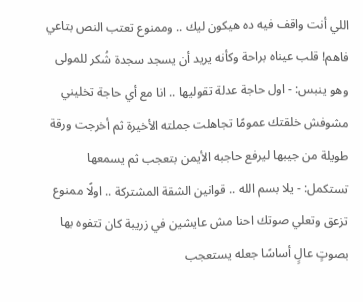اللي أنت واقف فيه ده هيكون ليك .. وممنوع تعتب النص بتاعي فاهم! قلب عيناه براحة وكأنه يريد أن يسجد سجدة شُكر للمولى وهو ينبس: - اول حاجة عدلة تقوليها .. انا مع أي حاجة تخليني مشوفش خلقتك عمومًا تجاهلت جملته الأخيرة ثم أخرجت ورقة طويلة من جيبها ليرفع حاجبه الأيمن بتعجب ثم يسمعها تستكمل: - يلا بسم الله .. قوانين الشقة المشتركة .. اولًا ممنوع تزعق وتعلي صوتك احنا مش عايشين في زريبة كان تتفوه بها بصوتٍ عالٍ أساسًا جعله يستعجب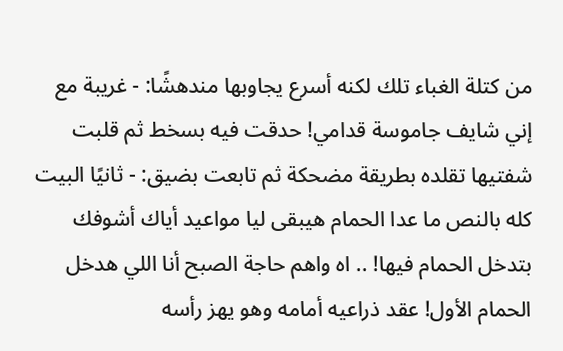من كتلة الغباء تلك لكنه أسرع يجاوبها مندهشًا: - غريبة مع إني شايف جاموسة قدامي! حدقت فيه بسخط ثم قلبت شفتيها تقلده بطريقة مضحكة ثم تابعت بضيق: - ثانيًا البيت كله بالنص ما عدا الحمام هيبقى ليا مواعيد أياك أشوفك بتدخل الحمام فيها! .. اه واهم حاجة الصبح أنا اللي هدخل الحمام الأول! عقد ذراعيه أمامه وهو يهز رأسه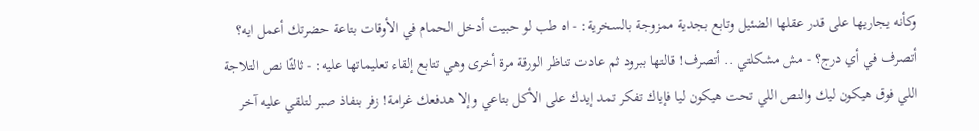وكأنه يجاريها على قدر عقلها الضئيل وتابع بجدية ممزوجة بالسخرية: - اه طب لو حبيت أدخل الحمام في الأوقات بتاعة حضرتك أعمل ايه؟ أتصرف في أي درج؟ - مش مشكلتي .. أتصرف! قالتها ببرود ثم عادت تناظر الورقة مرة أخرى وهي تتابع إلقاء تعليماتها عليه: - ثالثًا نص التلاجة اللي فوق هيكون ليك والنص اللي تحت هيكون ليا فإياك تفكر تمد إيدك على الأكل بتاعي وإلا هدفعك غرامة! زفر بنفاذ صبر لتلقي عليه آخر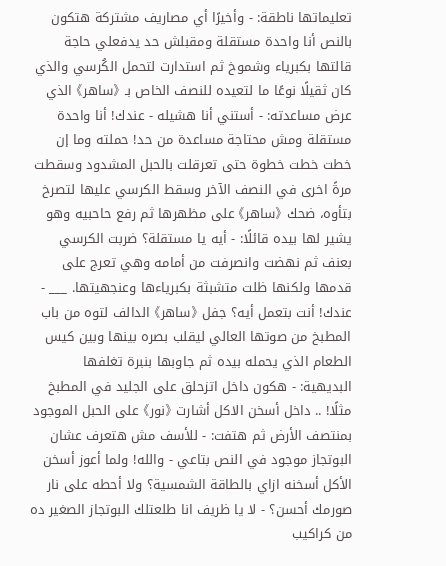تعليماتها ناطقة: - وأخيرًا أي مصاريف مشتركة هتكون بالنص أنا واحدة مستقلة ومقبلش حد يدفعلي حاجة قالتها بكبرياء وشموخ ثم استدارت لتحمل الكُرسي والذي كان ثقيلًا نوعًا ما لتعيده للنصف الخاص بـ 《ساهر》 الذي عرض مساعدته: - أستني أنا هشيله - عندك! أنا واحدة مستقلة ومش محتاجة مساعدة من حد! حملته وما إن خطت خطت خطوة حتى تعرقلت بالحبل المشدود وسقطت مرةً اخرى في النصف الآخر وسقط الكرسي عليها لتصرخ بتأوه، ضحك 《ساهر》 على مظهرها ثم رفع حاحبيه وهو يشير لها بيده قائلًا: - أيه يا مستقلة؟ ضربت الكرسي بعنف ثم نهضت وانصرفت من أمامه وهي تعرج على قدمها ولكنها ظلت متشبثة بكبرياءها وعنجهيتها. ___ - عندك! أنت بتعمل أيه؟ جفل 《ساهر》 الدالف لتوه من باب المطبخ من صوتها العالي ليقلب بصره بينها وبين كيس الطعام الذي يحمله بيده ثم جاوبها بنبرة تغلفها البديهية: - هكون داخل اتزحلق على الجليد في المطبخ مثلًا! .. داخل أسخن الاكل أشارت 《نور》 على الحبل الموجود بمنتصف الأرض ثم هتفت: - للأسف مش هتعرف عشان البوتجاز موجود في النص بتاعي - والله! ولما أعوز أسخن الأكل أسخنه ازاي بالطاقة الشمسية؟ ولا أحطه على نار صورمك أحسن؟ - لا يا ظريف انا طلعتلك البوتجاز الصغير ده من كراكيب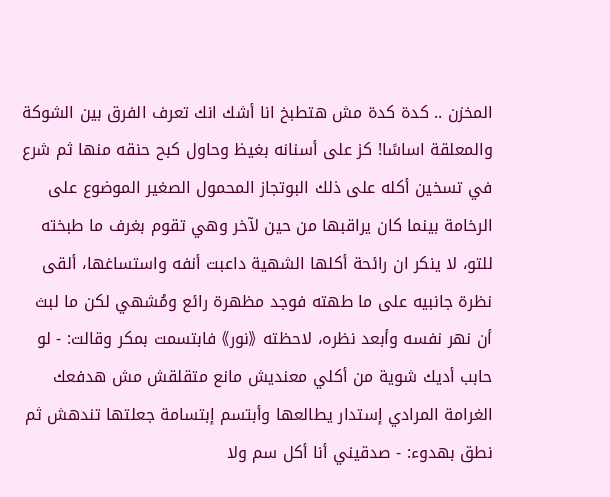المخزن .. كدة كدة مش هتطبخ انا أشك انك تعرف الفرق بين الشوكة والمعلقة اساسًا! كز على أسنانه بغيظ وحاول كبح حنقه منها ثم شرع في تسخين أكله على ذلك البوتجاز المحمول الصغير الموضوع على الرخامة بينما كان يراقبها من حين لآخر وهي تقوم بغرف ما طبخته للتو، لا ينكر ان رائحة أكلها الشهية داعبت أنفه واستساغها، ألقى نظرة جانبيه على ما طهته فوجد مظهرة رائع ومُشهي لكن ما لبث أن نهر نفسه وأبعد نظره، لاحظته 《نور》 فابتسمت بمكر وقالت: - لو حابب أديك شوية من أكلي معنديش مانع متقلقش مش هدفعك الغرامة المرادي إستدار يطالعها وأبتسم إبتسامة جعلتها تندهش ثم نطق بهدوء: - صدقيني أنا أكل سم ولا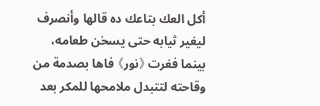أكل العك بتاعك ده قالها وأنصرف ليغير ثيابه حتى يسخن طعامه، بينما فغرت 《نور》 فاها بصدمة من وقاحته لتتبدل ملامحها للمكر بعد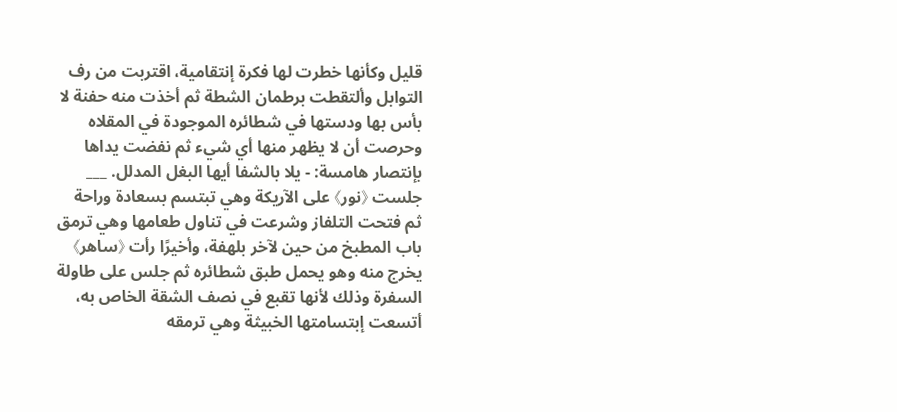قليل وكأنها خطرت لها فكرة إنتقامية، اقتربت من رف التوابل وألتقطت برطمان الشطة ثم أخذت منه حفنة لا بأس بها ودستها في شطائره الموجودة في المقلاه وحرصت أن لا يظهر منها أي شيء ثم نفضت يداها بإنتصار هامسة: - يلا بالشفا أيها البغل المدلل. ___ جلست 《نور》 على الآريكة وهي تبتسم بسعادة وراحة ثم فتحت التلفاز وشرعت في تناول طعامها وهي ترمق باب المطبخ من حين لآخر بلهفة، وأخيرًا رأت 《ساهر》 يخرج منه وهو يحمل طبق شطائره ثم جلس على طاولة السفرة وذلك لأنها تقبع في نصف الشقة الخاص به، أتسعت إبتسامتها الخبيثة وهي ترمقه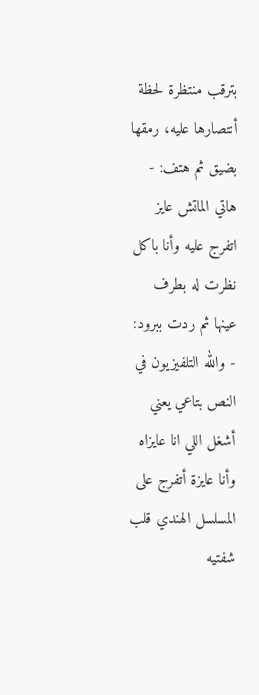بترقب منتظرة لحظة أنتصارها عليه، رمقها بضيق ثم هتف: - هاتي الماتش عايز اتفرج عليه وأنا باكل نظرت له بطرف عينها ثم ردت ببرود: - والله التلفيزيون في النص بتاعي يعني أشغل اللي انا عايزاه وأنا عايزة أتفرج على المسلسل الهندي قلب شفتيه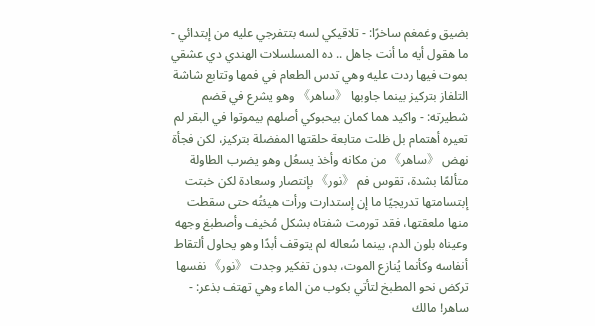بضيق وغمغم ساخرًا: - تلاقيكي لسه بتتفرجي عليه من إبتدائي - ما هقول أيه ما أنت جاهل .. ده المسلسلات الهندي دي عشقي بموت فيها ردت عليه وهي تدس الطعام في فمها وتتابع شاشة التلفاز بتركيز بينما جاوبها 《ساهر》 وهو يشرع في قضم شطيرته: - واكيد هما كمان بيحبوكي أصلهم بيموتوا في البقر لم تعيره أهتمام بل ظلت متابعة حلقتها المفضلة بتركيز، لكن فجأة نهض 《ساهر》 من مكانه وأخذ يسعُل وهو يضرب الطاولة متألمًا بشدة، تقوس فم 《نور》 بإنتصار وسعادة لكن خبتت إبتسامتها تدريجيًا ما إن إستدارت ورأت هيئتُه حتى سقطت منها ملعقتها، فقد تورمت شفتاه بشكل مُخيف وأصطبغ وجهه وعيناه بلون الدم، بينما سُعاله لم يتوقف أبدًا وهو يحاول ألتقاط أنفاسه وكأنما يُنازع الموت، بدون تفكير وجدت 《نور》 نفسها تركض نحو المطبخ لتأتي بكوب من الماء وهي تهتف بذعر: - ساهر! مالك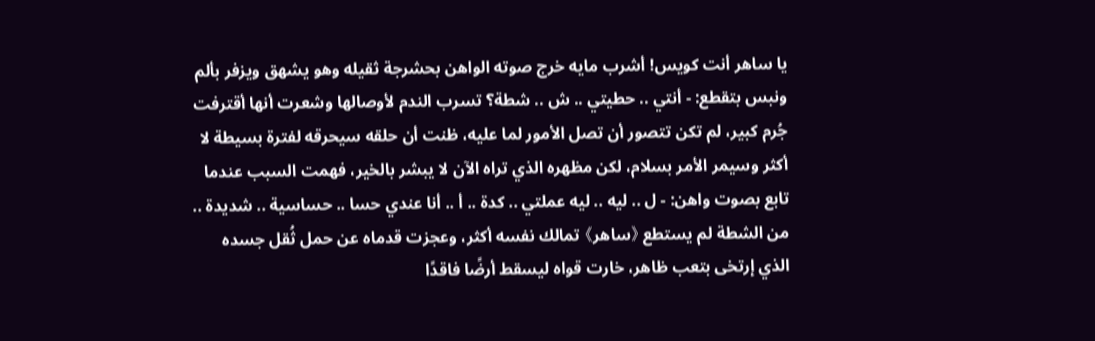يا ساهر أنت كويس! أشرب مايه خرج صوته الواهن بحشرجة ثقيله وهو يشهق ويزفر بألم ونبس بتقطع: - أنتي .. حطيتي .. ش .. شطة؟ تسرب الندم لأوصالها وشعرت أنها أقترفت جُرم كبير، لم تكن تتصور أن تصل الأمور لما عليه، ظنت أن حلقه سيحرقه لفترة بسيطة لا أكثر وسيمر الأمر بسلام، لكن مظهره الذي تراه الآن لا يبشر بالخير، فهمت السبب عندما تابع بصوت واهن: - ل .. ليه .. ليه عملتي .. كدة .. أ .. أنا عندي حسا .. حساسية .. شديدة .. من الشطة لم يستطع 《ساهر》 تمالك نفسه أكثر، وعجزت قدماه عن حمل ثُقل جسده الذي إرتخى بتعب ظاهر، خارت قواه ليسقط أرضًا فاقدًا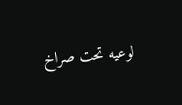لوعيه تحت صراخ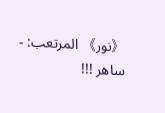《نور》 المرتعب: - ساهر !!!